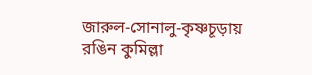জারুল-সোনালু-কৃষ্ণচূড়ায় রঙিন কুমিল্লা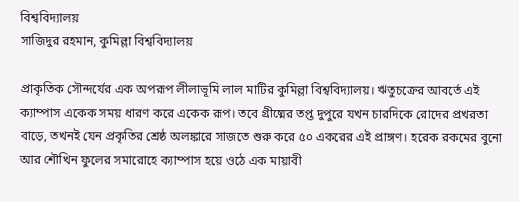বিশ্ববিদ্যালয়
সাজিদুর রহমান, কুমিল্লা বিশ্ববিদ্যালয়

প্রাকৃতিক সৌন্দর্যের এক অপরূপ লীলাভূমি লাল মাটির কুমিল্লা বিশ্ববিদ্যালয়। ঋতুচক্রের আবর্তে এই ক্যাম্পাস একেক সময় ধারণ করে একেক রূপ। তবে গ্রীষ্মের তপ্ত দুপুরে যখন চারদিকে রোদের প্রখরতা বাড়ে, তখনই যেন প্রকৃতির শ্রেষ্ঠ অলঙ্কারে সাজতে শুরু করে ৫০ একরের এই প্রাঙ্গণ। হরেক রকমের বুনো আর শৌখিন ফুলের সমারোহে ক্যাম্পাস হয়ে ওঠে এক মায়াবী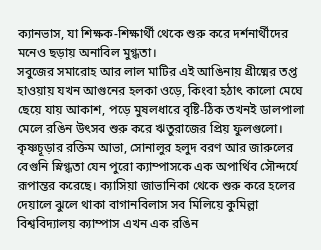ক্যানভাস, যা শিক্ষক-শিক্ষার্থী থেকে শুরু করে দর্শনার্থীদের মনেও ছড়ায় অনাবিল মুগ্ধতা।
সবুজের সমারোহ আর লাল মাটির এই আঙিনায় গ্রীষ্মের তপ্ত হাওয়ায় যখন আগুনের হলকা ওড়ে, কিংবা হঠাৎ কালো মেঘে ছেয়ে যায় আকাশ, পড়ে মুষলধারে বৃষ্টি-ঠিক তখনই ডালপালা মেলে রঙিন উৎসব শুরু করে ঋতুরাজের প্রিয় ফুলগুলো। কৃষ্ণচূড়ার রক্তিম আভা, সোনালুর হলুদ বরণ আর জারুলের বেগুনি স্নিগ্ধতা যেন পুরো ক্যাম্পাসকে এক অপার্থিব সৌন্দর্যে রূপান্তর করেছে। ক্যাসিয়া জাভানিকা থেকে শুরু করে হলের দেয়ালে ঝুলে থাকা বাগানবিলাস সব মিলিয়ে কুমিল্লা বিশ্ববিদ্যালয় ক্যাম্পাস এখন এক রঙিন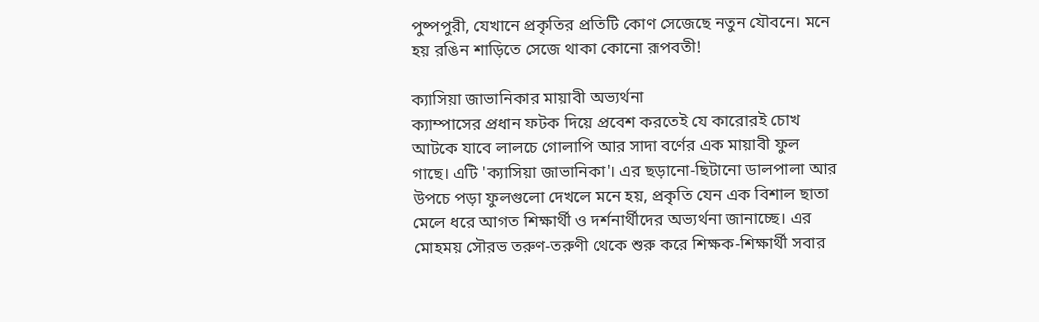পুষ্পপুরী, যেখানে প্রকৃতির প্রতিটি কোণ সেজেছে নতুন যৌবনে। মনে হয় রঙিন শাড়িতে সেজে থাকা কোনো রূপবতী!

ক্যাসিয়া জাভানিকার মায়াবী অভ্যর্থনা
ক্যাম্পাসের প্রধান ফটক দিয়ে প্রবেশ করতেই যে কারোরই চোখ আটকে যাবে লালচে গোলাপি আর সাদা বর্ণের এক মায়াবী ফুল গাছে। এটি 'ক্যাসিয়া জাভানিকা'। এর ছড়ানো-ছিটানো ডালপালা আর উপচে পড়া ফুলগুলো দেখলে মনে হয়, প্রকৃতি যেন এক বিশাল ছাতা মেলে ধরে আগত শিক্ষার্থী ও দর্শনার্থীদের অভ্যর্থনা জানাচ্ছে। এর মোহময় সৌরভ তরুণ-তরুণী থেকে শুরু করে শিক্ষক-শিক্ষার্থী সবার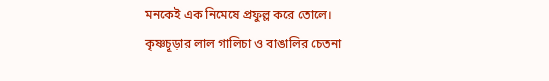মনকেই এক নিমেষে প্রফুল্ল করে তোলে।
কৃষ্ণচূড়ার লাল গালিচা ও বাঙালির চেতনা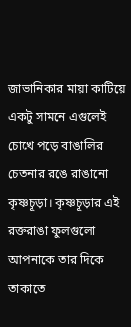জাভানিকার মায়া কাটিয়ে একটু সামনে এগুলেই চোখে পড়ে বাঙালির চেতনার রঙে রাঙানো কৃষ্ণচূড়া। কৃষ্ণচূড়ার এই রক্তরাঙা ফুলগুলো আপনাকে তার দিকে তাকাতে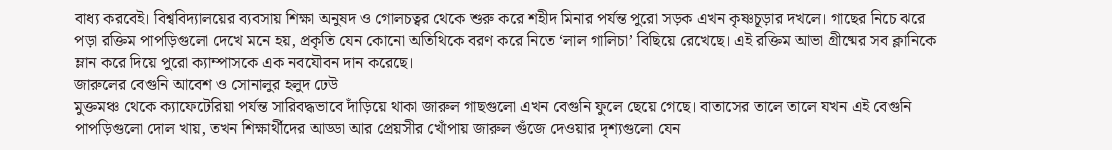বাধ্য করবেই। বিশ্ববিদ্যালয়ের ব্যবসায় শিক্ষা অনুষদ ও গোলচত্বর থেকে শুরু করে শহীদ মিনার পর্যন্ত পুরো সড়ক এখন কৃষ্ণচূড়ার দখলে। গাছের নিচে ঝরে পড়া রক্তিম পাপড়িগুলো দেখে মনে হয়, প্রকৃতি যেন কোনো অতিথিকে বরণ করে নিতে ‘লাল গালিচা’ বিছিয়ে রেখেছে। এই রক্তিম আভা গ্রীষ্মের সব ক্লানিকে ম্লান করে দিয়ে পুরো ক্যাম্পাসকে এক নবযৌবন দান করেছে।
জারুলের বেগুনি আবেশ ও সোনালুর হলুদ ঢেউ
মুক্তমঞ্চ থেকে ক্যাফেটেরিয়া পর্যন্ত সারিবদ্ধভাবে দাঁড়িয়ে থাকা জারুল গাছগুলো এখন বেগুনি ফুলে ছেয়ে গেছে। বাতাসের তালে তালে যখন এই বেগুনি পাপড়িগুলো দোল খায়, তখন শিক্ষার্থীদের আড্ডা আর প্রেয়সীর খোঁপায় জারুল গুঁজে দেওয়ার দৃশ্যগুলো যেন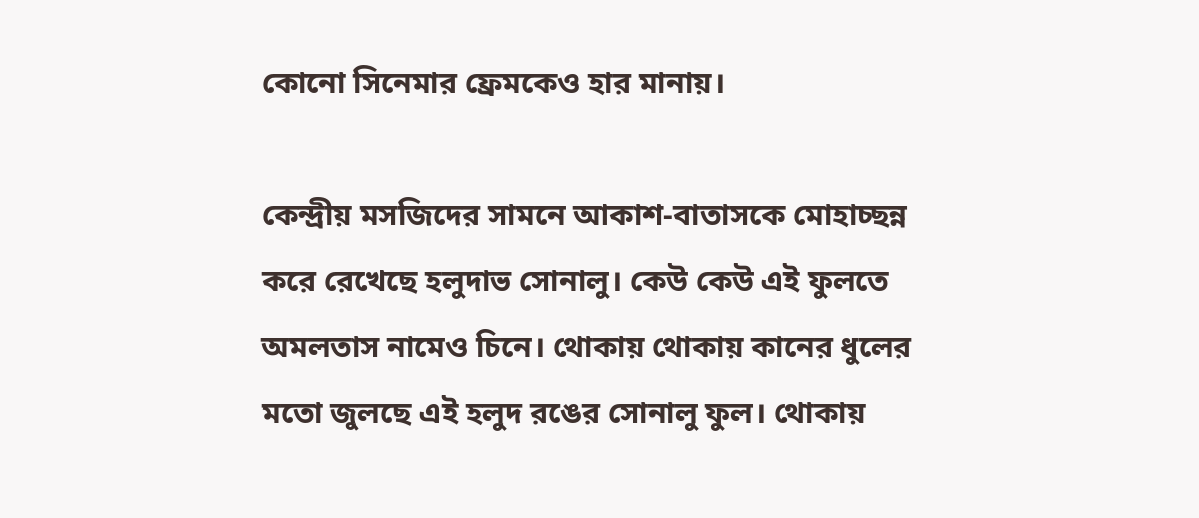কোনো সিনেমার ফ্রেমকেও হার মানায়।

কেন্দ্রীয় মসজিদের সামনে আকাশ-বাতাসকে মোহাচ্ছন্ন করে রেখেছে হলুদাভ সোনালু। কেউ কেউ এই ফুলতে অমলতাস নামেও চিনে। থোকায় থোকায় কানের ধুলের মতো জুলছে এই হলুদ রঙের সোনালু ফুল। থোকায়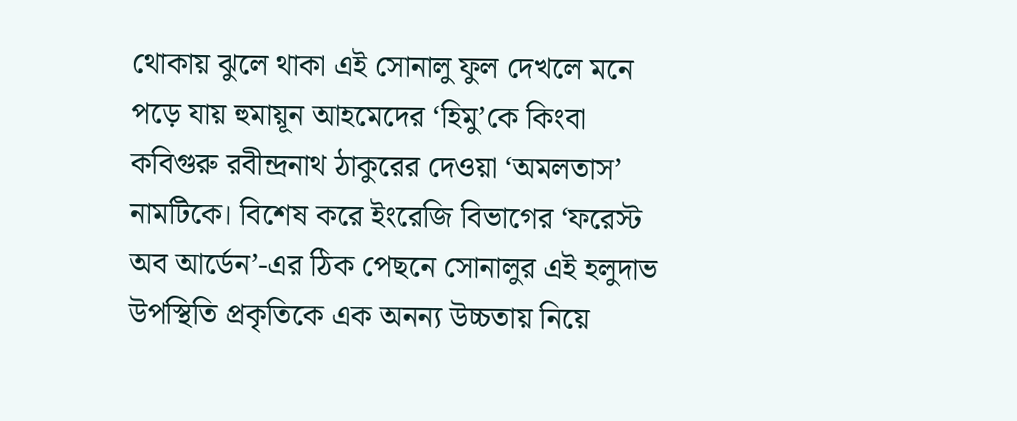থোকায় ঝুলে থাকা এই সোনালু ফুল দেখলে মনে পড়ে যায় হুমায়ূন আহমেদের ‘হিমু’কে কিংবা কবিগুরু রবীন্দ্রনাথ ঠাকুরের দেওয়া ‘অমলতাস’ নামটিকে। বিশেষ করে ইংরেজি বিভাগের ‘ফরেস্ট অব আর্ডেন’-এর ঠিক পেছনে সোনালুর এই হলুদাভ উপস্থিতি প্রকৃতিকে এক অনন্য উচ্চতায় নিয়ে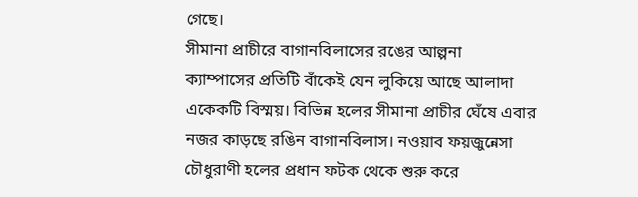গেছে।
সীমানা প্রাচীরে বাগানবিলাসের রঙের আল্পনা
ক্যাম্পাসের প্রতিটি বাঁকেই যেন লুকিয়ে আছে আলাদা একেকটি বিস্ময়। বিভিন্ন হলের সীমানা প্রাচীর ঘেঁষে এবার নজর কাড়ছে রঙিন বাগানবিলাস। নওয়াব ফয়জুন্নেসা চৌধুরাণী হলের প্রধান ফটক থেকে শুরু করে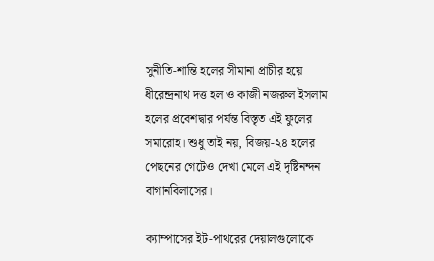সুনীতি-শান্তি হলের সীমানা প্রাচীর হয়ে ধীরেন্দ্রনাথ দত্ত হল ও কাজী নজরুল ইসলাম হলের প্রবেশদ্বার পর্যন্ত বিস্তৃত এই ফুলের সমারোহ। শুধু তাই নয়, বিজয়-২৪ হলের পেছনের গেটেও দেখা মেলে এই দৃষ্টিনন্দন বাগানবিলাসের।

ক্যাম্পাসের ইট-পাথরের দেয়ালগুলোকে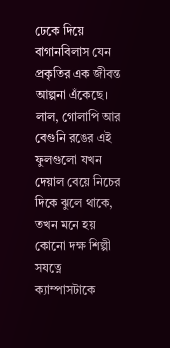ঢেকে দিয়ে বাগানবিলাস যেন প্রকৃতির এক জীবন্ত আল্পনা এঁকেছে। লাল, গোলাপি আর বেগুনি রঙের এই ফুলগুলো যখন দেয়াল বেয়ে নিচের দিকে ঝুলে থাকে, তখন মনে হয় কোনো দক্ষ শিল্পী সযত্নে ক্যাম্পাসটাকে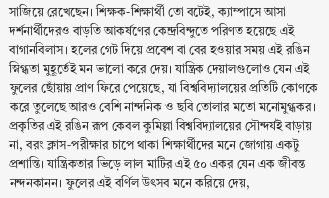সাজিয়ে রেখেছেন। শিক্ষক-শিক্ষার্থী তো বটেই, ক্যাম্পাসে আসা দর্শনার্থীদেরও বাড়তি আকর্ষণের কেন্দ্রবিন্দুতে পরিণত হয়েছে এই বাগানবিলাস। হলের গেট দিয়ে প্রবেশ বা বের হওয়ার সময় এই রঙিন স্নিগ্ধতা মুহূর্তেই মন ভালো করে দেয়। যান্ত্রিক দেয়ালগুলোও যেন এই ফুলের ছোঁয়ায় প্রাণ ফিরে পেয়েছে, যা বিশ্ববিদ্যালয়ের প্রতিটি কোণকে করে তুলেছে আরও বেশি নান্দনিক ও ছবি তোলার মতো মনোমুগ্ধকর।
প্রকৃতির এই রঙিন রূপ কেবল কুমিল্লা বিশ্ববিদ্যালয়ের সৌন্দর্যই বাড়ায় না, বরং ক্লাস-পরীক্ষার চাপে থাকা শিক্ষার্থীদের মনে জোগায় একটু প্রশান্তি। যান্ত্রিকতার ভিড়ে লাল মাটির এই ৫০ একর যেন এক জীবন্ত নন্দনকানন। ফুলের এই বর্ণিল উৎসব মনে করিয়ে দেয়,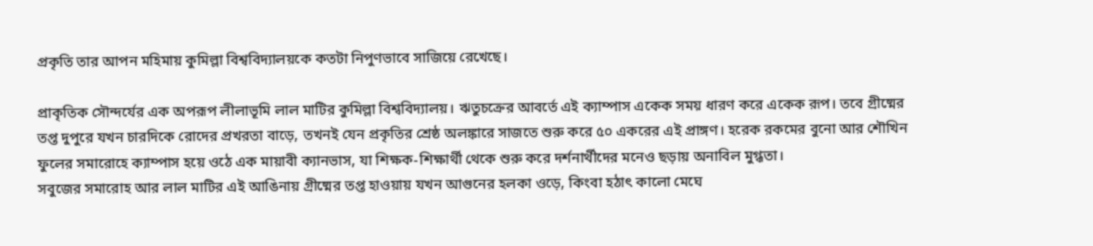প্রকৃতি তার আপন মহিমায় কুমিল্লা বিশ্ববিদ্যালয়কে কতটা নিপুণভাবে সাজিয়ে রেখেছে।

প্রাকৃতিক সৌন্দর্যের এক অপরূপ লীলাভূমি লাল মাটির কুমিল্লা বিশ্ববিদ্যালয়। ঋতুচক্রের আবর্তে এই ক্যাম্পাস একেক সময় ধারণ করে একেক রূপ। তবে গ্রীষ্মের তপ্ত দুপুরে যখন চারদিকে রোদের প্রখরতা বাড়ে, তখনই যেন প্রকৃতির শ্রেষ্ঠ অলঙ্কারে সাজতে শুরু করে ৫০ একরের এই প্রাঙ্গণ। হরেক রকমের বুনো আর শৌখিন ফুলের সমারোহে ক্যাম্পাস হয়ে ওঠে এক মায়াবী ক্যানভাস, যা শিক্ষক-শিক্ষার্থী থেকে শুরু করে দর্শনার্থীদের মনেও ছড়ায় অনাবিল মুগ্ধতা।
সবুজের সমারোহ আর লাল মাটির এই আঙিনায় গ্রীষ্মের তপ্ত হাওয়ায় যখন আগুনের হলকা ওড়ে, কিংবা হঠাৎ কালো মেঘে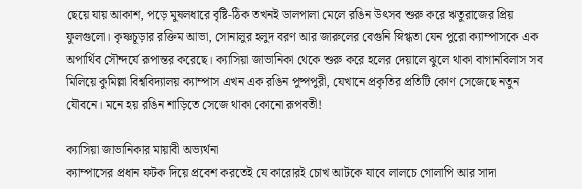ছেয়ে যায় আকাশ, পড়ে মুষলধারে বৃষ্টি-ঠিক তখনই ডালপালা মেলে রঙিন উৎসব শুরু করে ঋতুরাজের প্রিয় ফুলগুলো। কৃষ্ণচূড়ার রক্তিম আভা, সোনালুর হলুদ বরণ আর জারুলের বেগুনি স্নিগ্ধতা যেন পুরো ক্যাম্পাসকে এক অপার্থিব সৌন্দর্যে রূপান্তর করেছে। ক্যাসিয়া জাভানিকা থেকে শুরু করে হলের দেয়ালে ঝুলে থাকা বাগানবিলাস সব মিলিয়ে কুমিল্লা বিশ্ববিদ্যালয় ক্যাম্পাস এখন এক রঙিন পুষ্পপুরী, যেখানে প্রকৃতির প্রতিটি কোণ সেজেছে নতুন যৌবনে। মনে হয় রঙিন শাড়িতে সেজে থাকা কোনো রূপবতী!

ক্যাসিয়া জাভানিকার মায়াবী অভ্যর্থনা
ক্যাম্পাসের প্রধান ফটক দিয়ে প্রবেশ করতেই যে কারোরই চোখ আটকে যাবে লালচে গোলাপি আর সাদা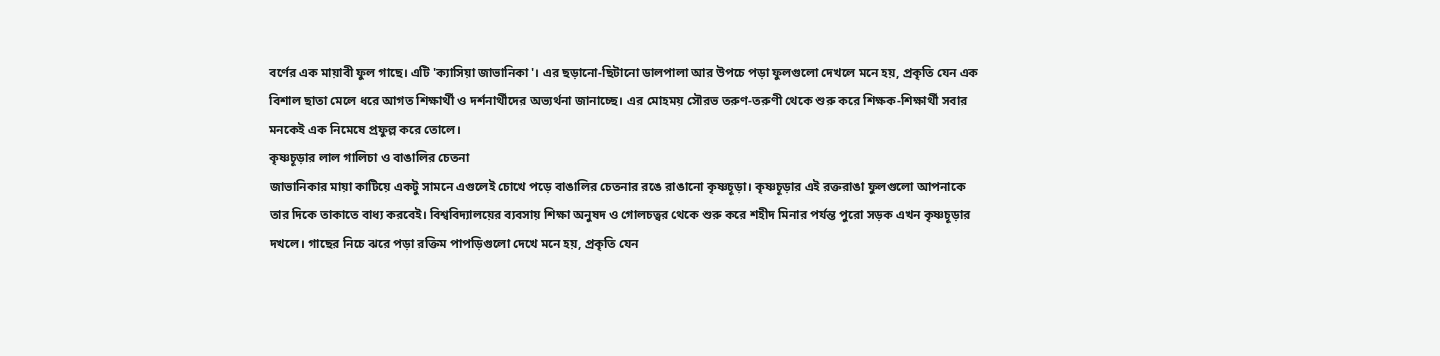বর্ণের এক মায়াবী ফুল গাছে। এটি 'ক্যাসিয়া জাভানিকা'। এর ছড়ানো-ছিটানো ডালপালা আর উপচে পড়া ফুলগুলো দেখলে মনে হয়, প্রকৃতি যেন এক বিশাল ছাতা মেলে ধরে আগত শিক্ষার্থী ও দর্শনার্থীদের অভ্যর্থনা জানাচ্ছে। এর মোহময় সৌরভ তরুণ-তরুণী থেকে শুরু করে শিক্ষক-শিক্ষার্থী সবার মনকেই এক নিমেষে প্রফুল্ল করে তোলে।
কৃষ্ণচূড়ার লাল গালিচা ও বাঙালির চেতনা
জাভানিকার মায়া কাটিয়ে একটু সামনে এগুলেই চোখে পড়ে বাঙালির চেতনার রঙে রাঙানো কৃষ্ণচূড়া। কৃষ্ণচূড়ার এই রক্তরাঙা ফুলগুলো আপনাকে তার দিকে তাকাতে বাধ্য করবেই। বিশ্ববিদ্যালয়ের ব্যবসায় শিক্ষা অনুষদ ও গোলচত্বর থেকে শুরু করে শহীদ মিনার পর্যন্ত পুরো সড়ক এখন কৃষ্ণচূড়ার দখলে। গাছের নিচে ঝরে পড়া রক্তিম পাপড়িগুলো দেখে মনে হয়, প্রকৃতি যেন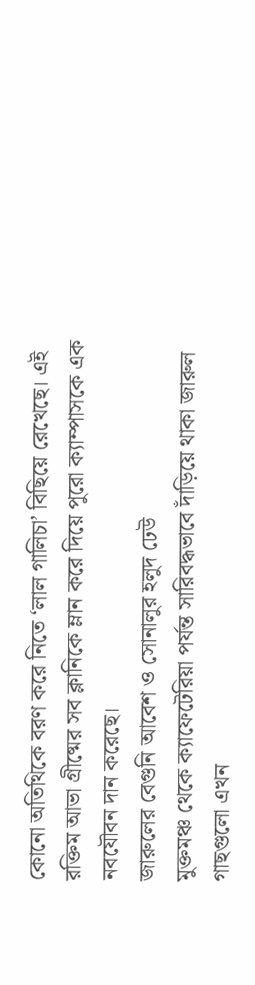কোনো অতিথিকে বরণ করে নিতে ‘লাল গালিচা’ বিছিয়ে রেখেছে। এই রক্তিম আভা গ্রীষ্মের সব ক্লানিকে ম্লান করে দিয়ে পুরো ক্যাম্পাসকে এক নবযৌবন দান করেছে।
জারুলের বেগুনি আবেশ ও সোনালুর হলুদ ঢেউ
মুক্তমঞ্চ থেকে ক্যাফেটেরিয়া পর্যন্ত সারিবদ্ধভাবে দাঁড়িয়ে থাকা জারুল গাছগুলো এখন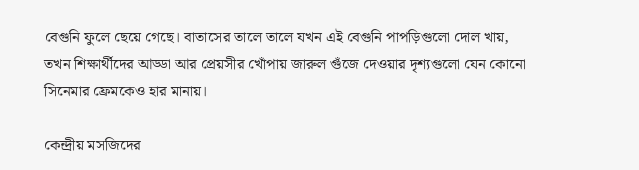বেগুনি ফুলে ছেয়ে গেছে। বাতাসের তালে তালে যখন এই বেগুনি পাপড়িগুলো দোল খায়, তখন শিক্ষার্থীদের আড্ডা আর প্রেয়সীর খোঁপায় জারুল গুঁজে দেওয়ার দৃশ্যগুলো যেন কোনো সিনেমার ফ্রেমকেও হার মানায়।

কেন্দ্রীয় মসজিদের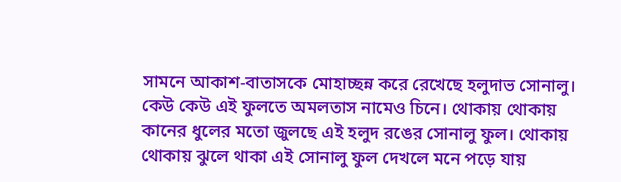সামনে আকাশ-বাতাসকে মোহাচ্ছন্ন করে রেখেছে হলুদাভ সোনালু। কেউ কেউ এই ফুলতে অমলতাস নামেও চিনে। থোকায় থোকায় কানের ধুলের মতো জুলছে এই হলুদ রঙের সোনালু ফুল। থোকায় থোকায় ঝুলে থাকা এই সোনালু ফুল দেখলে মনে পড়ে যায়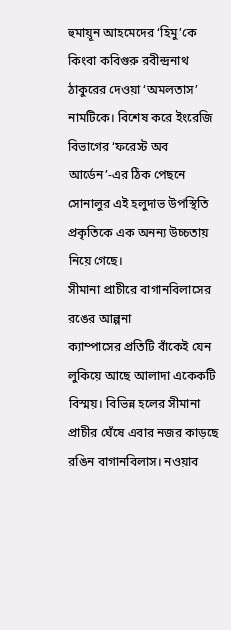হুমায়ূন আহমেদের ‘হিমু’কে কিংবা কবিগুরু রবীন্দ্রনাথ ঠাকুরের দেওয়া ‘অমলতাস’ নামটিকে। বিশেষ করে ইংরেজি বিভাগের ‘ফরেস্ট অব আর্ডেন’-এর ঠিক পেছনে সোনালুর এই হলুদাভ উপস্থিতি প্রকৃতিকে এক অনন্য উচ্চতায় নিয়ে গেছে।
সীমানা প্রাচীরে বাগানবিলাসের রঙের আল্পনা
ক্যাম্পাসের প্রতিটি বাঁকেই যেন লুকিয়ে আছে আলাদা একেকটি বিস্ময়। বিভিন্ন হলের সীমানা প্রাচীর ঘেঁষে এবার নজর কাড়ছে রঙিন বাগানবিলাস। নওয়াব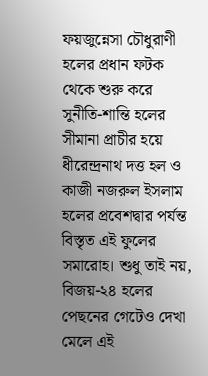ফয়জুন্নেসা চৌধুরাণী হলের প্রধান ফটক থেকে শুরু করে সুনীতি-শান্তি হলের সীমানা প্রাচীর হয়ে ধীরেন্দ্রনাথ দত্ত হল ও কাজী নজরুল ইসলাম হলের প্রবেশদ্বার পর্যন্ত বিস্তৃত এই ফুলের সমারোহ। শুধু তাই নয়, বিজয়-২৪ হলের পেছনের গেটেও দেখা মেলে এই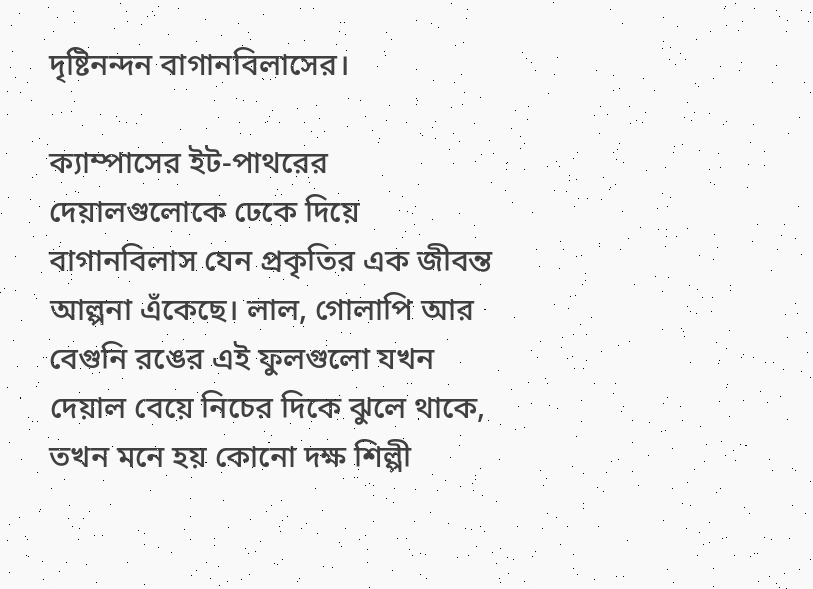দৃষ্টিনন্দন বাগানবিলাসের।

ক্যাম্পাসের ইট-পাথরের দেয়ালগুলোকে ঢেকে দিয়ে বাগানবিলাস যেন প্রকৃতির এক জীবন্ত আল্পনা এঁকেছে। লাল, গোলাপি আর বেগুনি রঙের এই ফুলগুলো যখন দেয়াল বেয়ে নিচের দিকে ঝুলে থাকে, তখন মনে হয় কোনো দক্ষ শিল্পী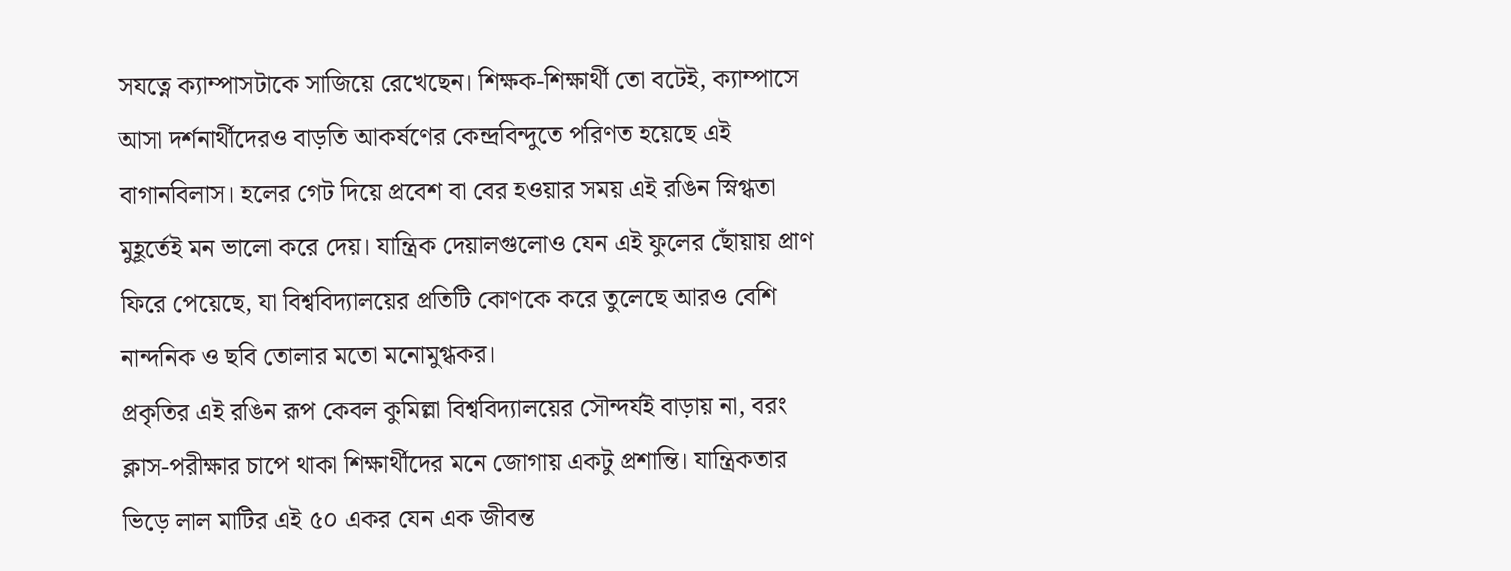সযত্নে ক্যাম্পাসটাকে সাজিয়ে রেখেছেন। শিক্ষক-শিক্ষার্থী তো বটেই, ক্যাম্পাসে আসা দর্শনার্থীদেরও বাড়তি আকর্ষণের কেন্দ্রবিন্দুতে পরিণত হয়েছে এই বাগানবিলাস। হলের গেট দিয়ে প্রবেশ বা বের হওয়ার সময় এই রঙিন স্নিগ্ধতা মুহূর্তেই মন ভালো করে দেয়। যান্ত্রিক দেয়ালগুলোও যেন এই ফুলের ছোঁয়ায় প্রাণ ফিরে পেয়েছে, যা বিশ্ববিদ্যালয়ের প্রতিটি কোণকে করে তুলেছে আরও বেশি নান্দনিক ও ছবি তোলার মতো মনোমুগ্ধকর।
প্রকৃতির এই রঙিন রূপ কেবল কুমিল্লা বিশ্ববিদ্যালয়ের সৌন্দর্যই বাড়ায় না, বরং ক্লাস-পরীক্ষার চাপে থাকা শিক্ষার্থীদের মনে জোগায় একটু প্রশান্তি। যান্ত্রিকতার ভিড়ে লাল মাটির এই ৫০ একর যেন এক জীবন্ত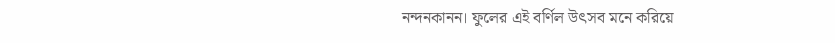নন্দনকানন। ফুলের এই বর্ণিল উৎসব মনে করিয়ে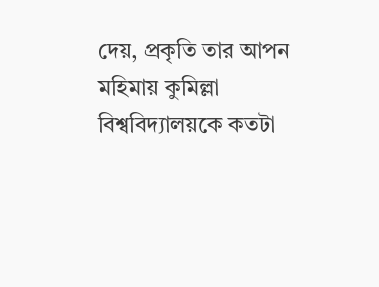দেয়, প্রকৃতি তার আপন মহিমায় কুমিল্লা বিশ্ববিদ্যালয়কে কতটা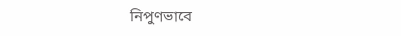নিপুণভাবে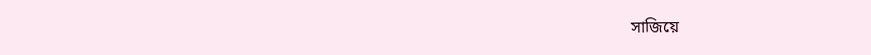সাজিয়ে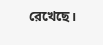রেখেছে।